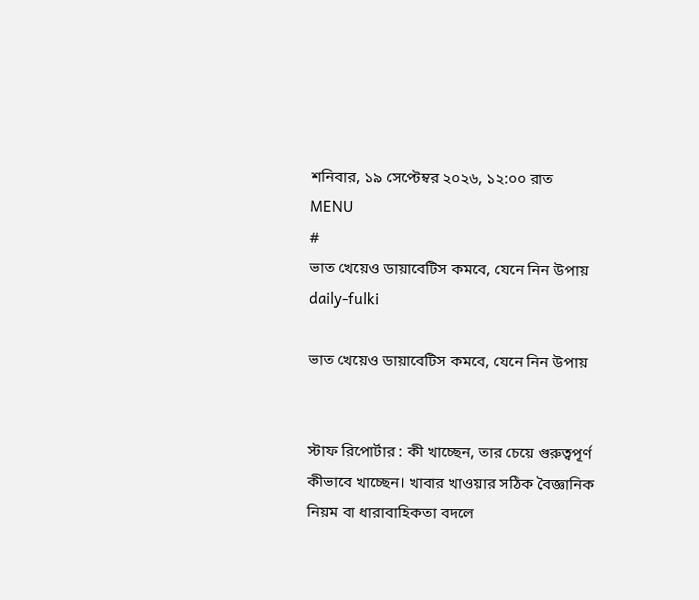শনিবার, ১৯ সেপ্টেম্বর ২০২৬, ১২:০০ রাত
MENU
#
ভাত খেয়েও ডায়াবেটিস কমবে, যেনে নিন উপায়
daily-fulki

ভাত খেয়েও ডায়াবেটিস কমবে, যেনে নিন উপায়


স্টাফ রিপোর্টার : কী খাচ্ছেন, তার চেয়ে গুরুত্বপূর্ণ কীভাবে খাচ্ছেন। খাবার খাওয়ার সঠিক বৈজ্ঞানিক নিয়ম বা ধারাবাহিকতা বদলে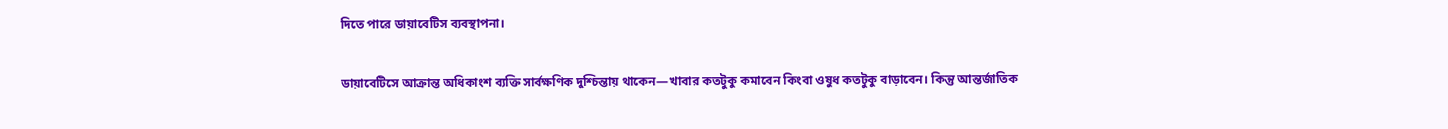দিতে পারে ডায়াবেটিস ব্যবস্থাপনা।

ডায়াবেটিসে আক্রান্ত অধিকাংশ ব্যক্তি সার্বক্ষণিক দুশ্চিন্তায় থাকেন—খাবার কতটুকু কমাবেন কিংবা ওষুধ কতটুকু বাড়াবেন। কিন্তু আন্তর্জাতিক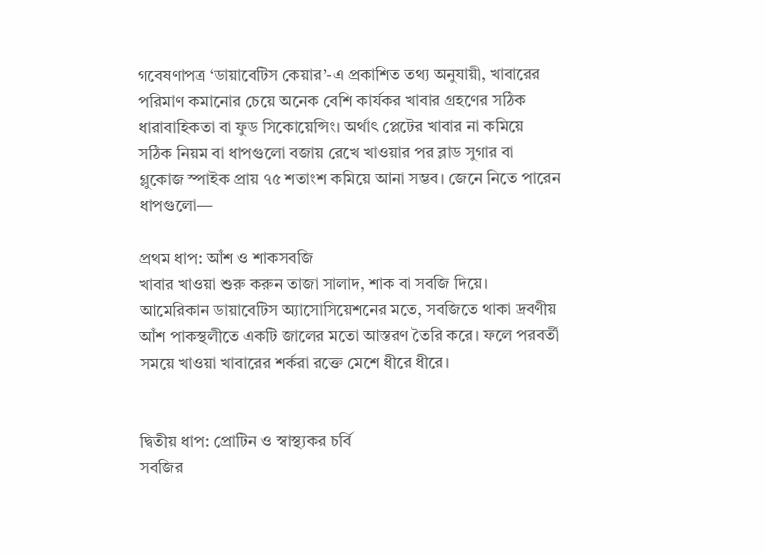গবেষণাপত্র ‘ডায়াবেটিস কেয়ার’-এ প্রকাশিত তথ্য অনুযায়ী, খাবারের পরিমাণ কমানোর চেয়ে অনেক বেশি কার্যকর খাবার গ্রহণের সঠিক ধারাবাহিকতা বা ফুড সিকোয়েন্সিং। অর্থাৎ প্লেটের খাবার না কমিয়ে সঠিক নিয়ম বা ধাপগুলো বজায় রেখে খাওয়ার পর ব্লাড সুগার বা গ্লুকোজ স্পাইক প্রায় ৭৫ শতাংশ কমিয়ে আনা সম্ভব। জেনে নিতে পারেন ধাপগুলো—

প্রথম ধাপ: আঁশ ও শাকসবজি
খাবার খাওয়া শুরু করুন তাজা সালাদ, শাক বা সবজি দিয়ে। আমেরিকান ডায়াবেটিস অ্যাসোসিয়েশনের মতে, সবজিতে থাকা দ্রবণীয় আঁশ পাকস্থলীতে একটি জালের মতো আস্তরণ তৈরি করে। ফলে পরবর্তী সময়ে খাওয়া খাবারের শর্করা রক্তে মেশে ধীরে ধীরে।


দ্বিতীয় ধাপ: প্রোটিন ও স্বাস্থ্যকর চর্বি
সবজির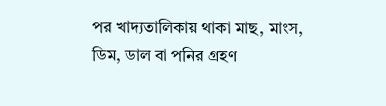পর খাদ্যতালিকায় থাকা মাছ, মাংস, ডিম, ডাল বা পনির গ্রহণ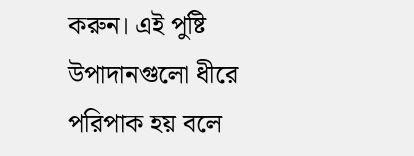করুন। এই পুষ্টি উপাদানগুলো ধীরে পরিপাক হয় বলে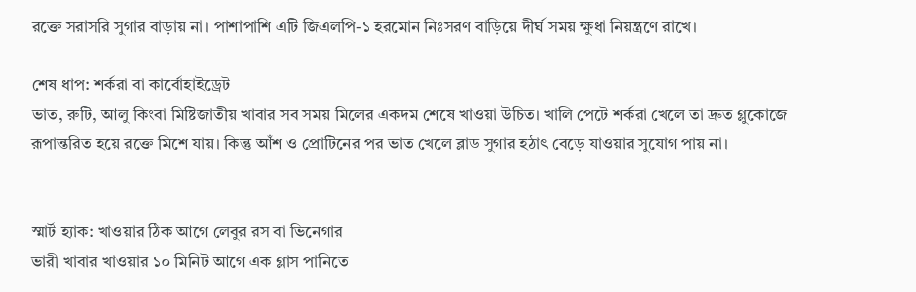রক্তে সরাসরি সুগার বাড়ায় না। পাশাপাশি এটি জিএলপি-১ হরমোন নিঃসরণ বাড়িয়ে দীর্ঘ সময় ক্ষুধা নিয়ন্ত্রণে রাখে।

শেষ ধাপ: শর্করা বা কার্বোহাইড্রেট
ভাত, রুটি, আলু কিংবা মিষ্টিজাতীয় খাবার সব সময় মিলের একদম শেষে খাওয়া উচিত। খালি পেটে শর্করা খেলে তা দ্রুত গ্লুকোজে রূপান্তরিত হয়ে রক্তে মিশে যায়। কিন্তু আঁশ ও প্রোটিনের পর ভাত খেলে ব্লাড সুগার হঠাৎ বেড়ে যাওয়ার সুযোগ পায় না।


স্মার্ট হ্যাক: খাওয়ার ঠিক আগে লেবুর রস বা ভিনেগার
ভারী খাবার খাওয়ার ১০ মিনিট আগে এক গ্লাস পানিতে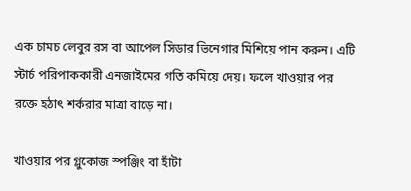এক চামচ লেবুর রস বা আপেল সিডার ভিনেগার মিশিয়ে পান করুন। এটি স্টার্চ পরিপাককারী এনজাইমের গতি কমিয়ে দেয়। ফলে খাওয়ার পর রক্তে হঠাৎ শর্করার মাত্রা বাড়ে না।

খাওয়ার পর গ্লুকোজ স্পঞ্জিং বা হাঁটা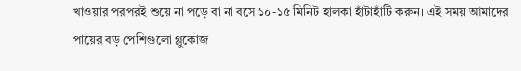খাওয়ার পরপরই শুয়ে না পড়ে বা না বসে ১০-১৫ মিনিট হালকা হাঁটাহাঁটি করুন। এই সময় আমাদের পায়ের বড় পেশিগুলো গ্লুকোজ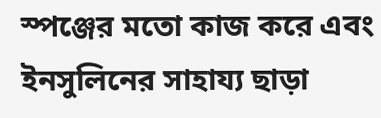স্পঞ্জের মতো কাজ করে এবং ইনসুলিনের সাহায্য ছাড়া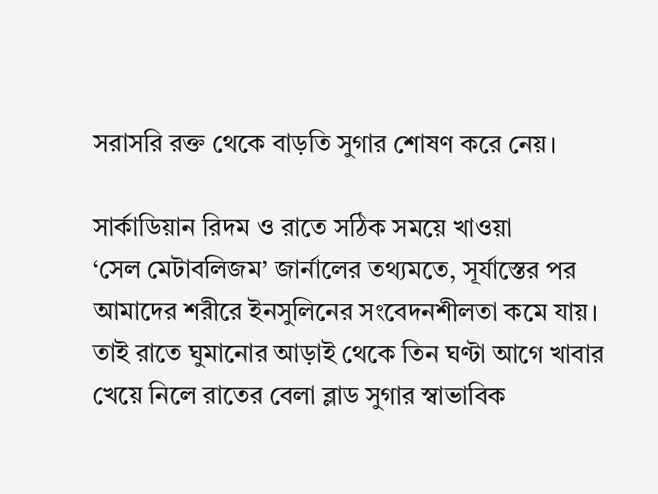সরাসরি রক্ত থেকে বাড়তি সুগার শোষণ করে নেয়।

সার্কাডিয়ান রিদম ও রাতে সঠিক সময়ে খাওয়া
‘সেল মেটাবলিজম’ জার্নালের তথ্যমতে, সূর্যাস্তের পর আমাদের শরীরে ইনসুলিনের সংবেদনশীলতা কমে যায়। তাই রাতে ঘুমানোর আড়াই থেকে তিন ঘণ্টা আগে খাবার খেয়ে নিলে রাতের বেলা ব্লাড সুগার স্বাভাবিক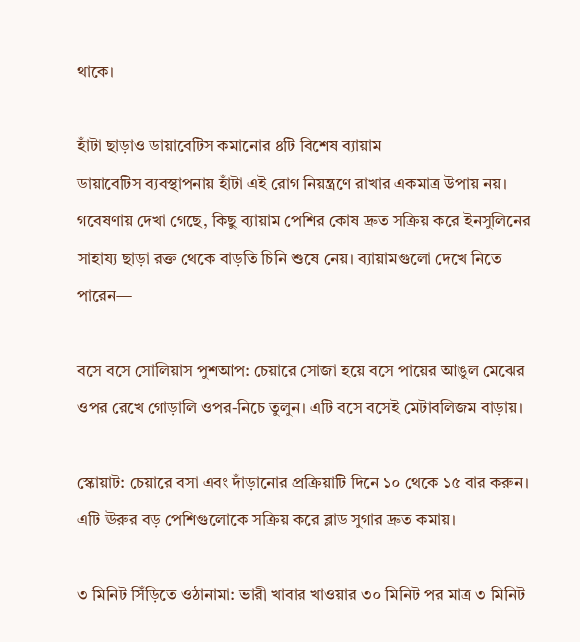থাকে।

হাঁটা ছাড়াও ডায়াবেটিস কমানোর ৪টি বিশেষ ব্যায়াম
ডায়াবেটিস ব্যবস্থাপনায় হাঁটা এই রোগ নিয়ন্ত্রণে রাখার একমাত্র উপায় নয়। গবেষণায় দেখা গেছে, কিছু ব্যায়াম পেশির কোষ দ্রুত সক্রিয় করে ইনসুলিনের সাহায্য ছাড়া রক্ত থেকে বাড়তি চিনি শুষে নেয়। ব্যায়ামগুলো দেখে নিতে পারেন—

বসে বসে সোলিয়াস পুশআপ: চেয়ারে সোজা হয়ে বসে পায়ের আঙুল মেঝের ওপর রেখে গোড়ালি ওপর-নিচে তুলুন। এটি বসে বসেই মেটাবলিজম বাড়ায়।

স্কোয়াট: চেয়ারে বসা এবং দাঁড়ানোর প্রক্রিয়াটি দিনে ১০ থেকে ১৫ বার করুন। এটি ঊরুর বড় পেশিগুলোকে সক্রিয় করে ব্লাড সুগার দ্রুত কমায়।

৩ মিনিট সিঁড়িতে ওঠানামা: ভারী খাবার খাওয়ার ৩০ মিনিট পর মাত্র ৩ মিনিট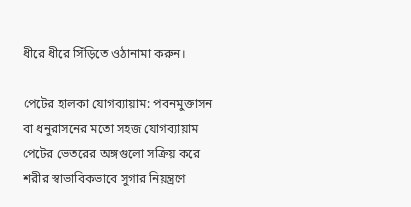ধীরে ধীরে সিঁড়িতে ওঠানামা করুন।

পেটের হালকা যোগব্যায়াম: পবনমুক্তাসন বা ধনুরাসনের মতো সহজ যোগব্যায়াম পেটের ভেতরের অঙ্গগুলো সক্রিয় করে শরীর স্বাভাবিকভাবে সুগার নিয়ন্ত্রণে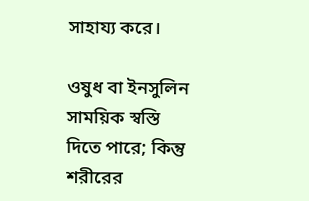সাহায্য করে।

ওষুধ বা ইনসুলিন সাময়িক স্বস্তি দিতে পারে; কিন্তু শরীরের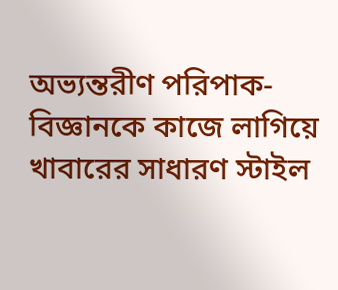অভ্যন্তরীণ পরিপাক-বিজ্ঞানকে কাজে লাগিয়ে খাবারের সাধারণ স্টাইল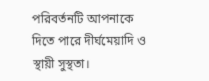পরিবর্তনটি আপনাকে দিতে পারে দীর্ঘমেয়াদি ও স্থায়ী সুস্থতা।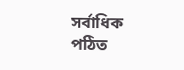সর্বাধিক পঠিত